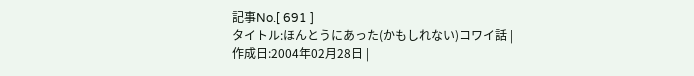記事No.[ 691 ]
タイトル:ほんとうにあった(かもしれない)コワイ話 |
作成日:2004年02月28日 |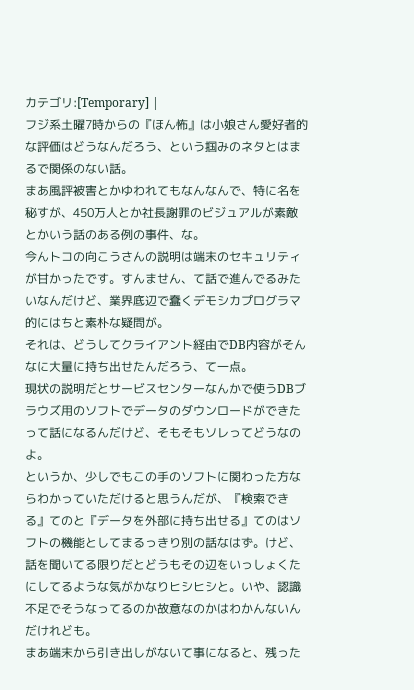カテゴリ:[Temporary] |
フジ系土曜7時からの『ほん怖』は小娘さん愛好者的な評価はどうなんだろう、という掴みのネタとはまるで関係のない話。
まあ風評被害とかゆわれてもなんなんで、特に名を秘すが、450万人とか社長謝罪のビジュアルが素敵とかいう話のある例の事件、な。
今んトコの向こうさんの説明は端末のセキュリティが甘かったです。すんません、て話で進んでるみたいなんだけど、業界底辺で蠢くデモシカプログラマ的にはちと素朴な疑問が。
それは、どうしてクライアント経由でDB内容がそんなに大量に持ち出せたんだろう、て一点。
現状の説明だとサービスセンターなんかで使うDBブラウズ用のソフトでデータのダウンロードができたって話になるんだけど、そもそもソレってどうなのよ。
というか、少しでもこの手のソフトに関わった方ならわかっていただけると思うんだが、『検索できる』てのと『データを外部に持ち出せる』てのはソフトの機能としてまるっきり別の話なはず。けど、話を聞いてる限りだとどうもその辺をいっしょくたにしてるような気がかなりヒシヒシと。いや、認識不足でそうなってるのか故意なのかはわかんないんだけれども。
まあ端末から引き出しがないて事になると、残った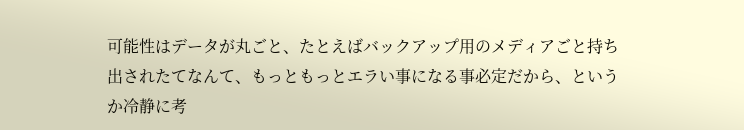可能性はデータが丸ごと、たとえばバックアップ用のメディアごと持ち出されたてなんて、もっともっとエラい事になる事必定だから、というか冷静に考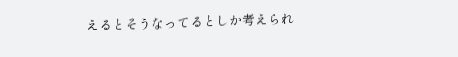えるとそうなってるとしか考えられ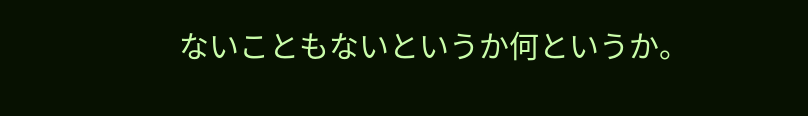ないこともないというか何というか。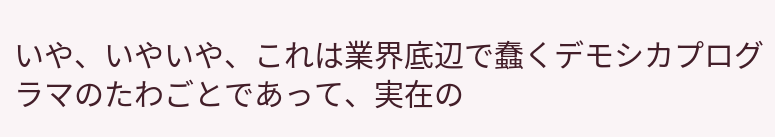いや、いやいや、これは業界底辺で蠢くデモシカプログラマのたわごとであって、実在の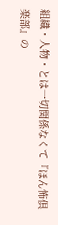組織・人物・とは一切関係なくて『ほん怖倶楽部』の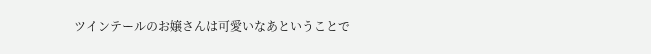ツインテールのお嬢さんは可愛いなあということで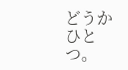どうかひとつ。